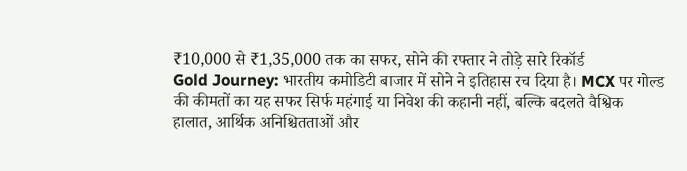₹10,000 से ₹1,35,000 तक का सफर, सोने की रफ्तार ने तोड़े सारे रिकॉर्ड
Gold Journey: भारतीय कमोडिटी बाजार में सोने ने इतिहास रच दिया है। MCX पर गोल्ड की कीमतों का यह सफर सिर्फ महंगाई या निवेश की कहानी नहीं, बल्कि बदलते वैश्विक हालात, आर्थिक अनिश्चितताओं और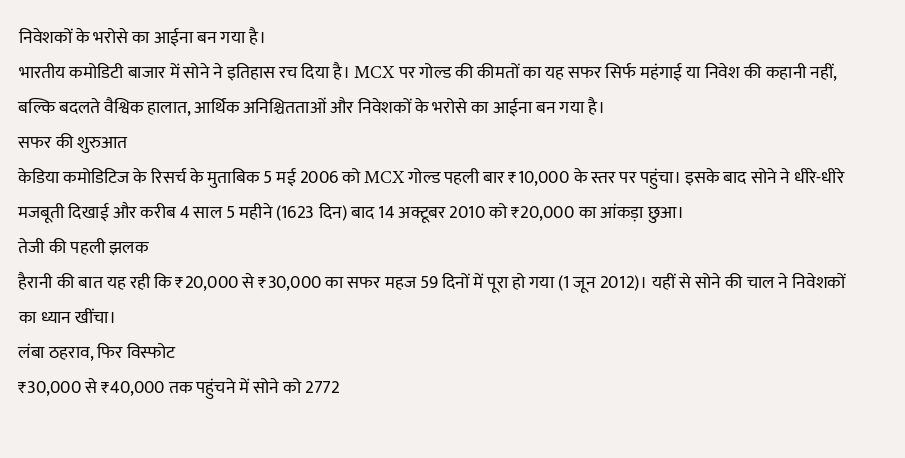निवेशकों के भरोसे का आईना बन गया है।
भारतीय कमोडिटी बाजार में सोने ने इतिहास रच दिया है। MCX पर गोल्ड की कीमतों का यह सफर सिर्फ महंगाई या निवेश की कहानी नहीं, बल्कि बदलते वैश्विक हालात, आर्थिक अनिश्चितताओं और निवेशकों के भरोसे का आईना बन गया है।
सफर की शुरुआत
केडिया कमोडिटिज के रिसर्च के मुताबिक 5 मई 2006 को MCX गोल्ड पहली बार ₹10,000 के स्तर पर पहुंचा। इसके बाद सोने ने धीरे-धीरे मजबूती दिखाई और करीब 4 साल 5 महीने (1623 दिन) बाद 14 अक्टूबर 2010 को ₹20,000 का आंकड़ा छुआ।
तेजी की पहली झलक
हैरानी की बात यह रही कि ₹20,000 से ₹30,000 का सफर महज 59 दिनों में पूरा हो गया (1 जून 2012)। यहीं से सोने की चाल ने निवेशकों का ध्यान खींचा।
लंबा ठहराव, फिर विस्फोट
₹30,000 से ₹40,000 तक पहुंचने में सोने को 2772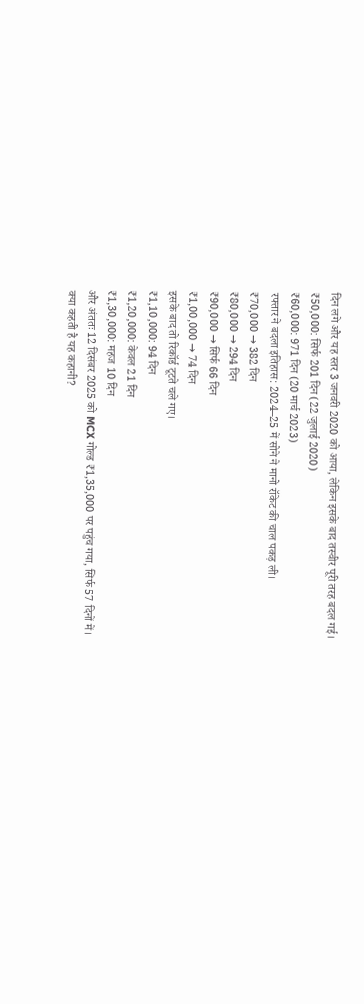दिन लगे और यह स्तर 3 जनवरी 2020 को आया, लेकिन इसके बाद तस्वीर पूरी तरह बदल गई।
₹50,000: सिर्फ 201 दिन (22 जुलाई 2020)
₹60,000: 971 दिन (20 मार्च 2023)
रफ्तार ने बदला इतिहास: 2024–25 में सोने ने मानो रॉकेट की चाल पकड़ ली।
₹70,000 → 382 दिन
₹80,000 → 294 दिन
₹90,000 → सिर्फ 66 दिन
₹1,00,000 → 74 दिन
इसके बाद तो रिकॉर्ड टूटते चले गए।
₹1,10,000: 94 दिन
₹1,20,000: केवल 21 दिन
₹1,30,000: महज 10 दिन
और अंततः 12 दिसंबर 2025 को MCX गोल्ड ₹1,35,000 पर पहुंच गया, सिर्फ 57 दिनों में।
क्या कहती है यह कहानी?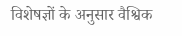विशेषज्ञों के अनुसार वैश्विक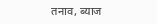तनाव, ब्याज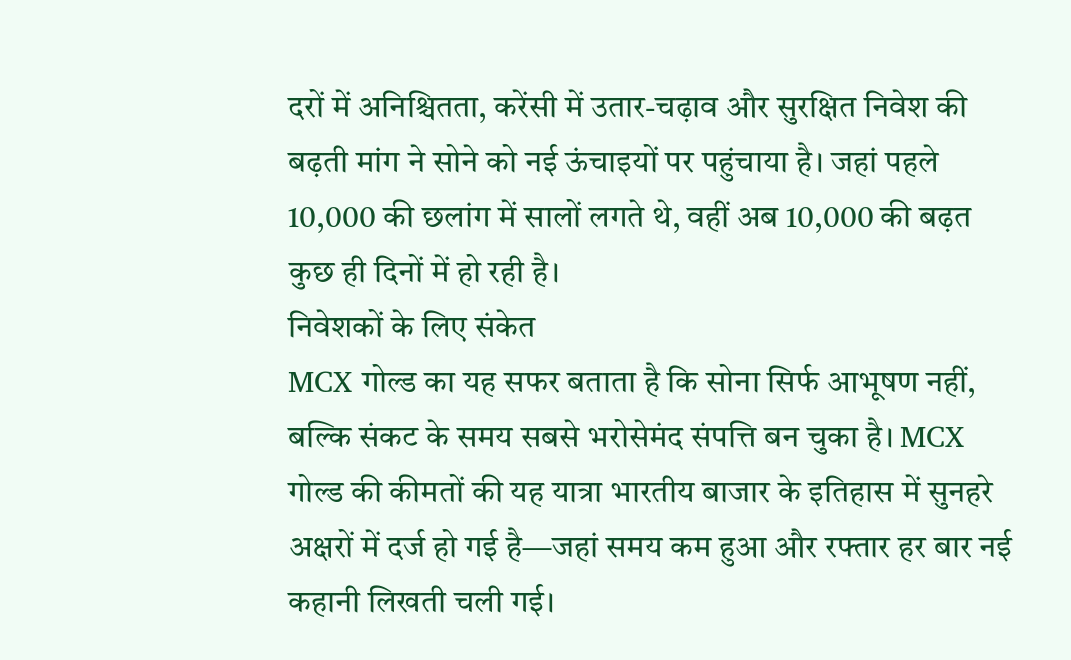दरों में अनिश्चितता, करेंसी में उतार-चढ़ाव और सुरक्षित निवेश की बढ़ती मांग ने सोने को नई ऊंचाइयों पर पहुंचाया है। जहां पहले 10,000 की छलांग में सालों लगते थे, वहीं अब 10,000 की बढ़त कुछ ही दिनों में हो रही है।
निवेशकों के लिए संकेत
MCX गोल्ड का यह सफर बताता है कि सोना सिर्फ आभूषण नहीं, बल्कि संकट के समय सबसे भरोसेमंद संपत्ति बन चुका है। MCX गोल्ड की कीमतों की यह यात्रा भारतीय बाजार के इतिहास में सुनहरे अक्षरों में दर्ज हो गई है—जहां समय कम हुआ और रफ्तार हर बार नई कहानी लिखती चली गई।